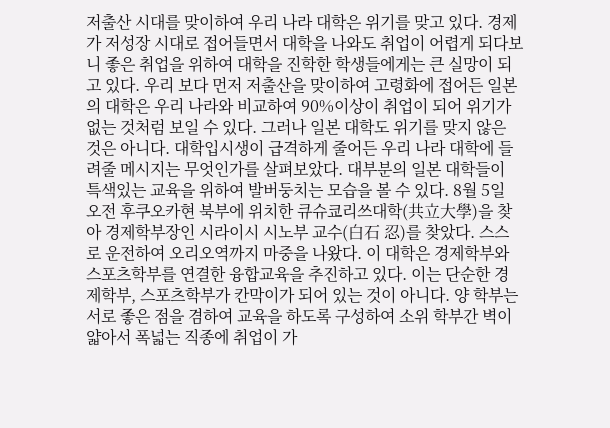저출산 시대를 맞이하여 우리 나라 대학은 위기를 맞고 있다. 경제가 저성장 시대로 접어들면서 대학을 나와도 취업이 어렵게 되다보니 좋은 취업을 위하여 대학을 진학한 학생들에게는 큰 실망이 되고 있다. 우리 보다 먼저 저출산을 맞이하여 고령화에 접어든 일본의 대학은 우리 나라와 비교하여 90%이상이 취업이 되어 위기가 없는 것처럼 보일 수 있다. 그러나 일본 대학도 위기를 맞지 않은 것은 아니다. 대학입시생이 급격하게 줄어든 우리 나라 대학에 들려줄 메시지는 무엇인가를 살펴보았다. 대부분의 일본 대학들이 특색있는 교육을 위하여 발버둥치는 모습을 볼 수 있다. 8월 5일 오전 후쿠오카현 북부에 위치한 큐슈쿄리쓰대학(共立大學)을 찾아 경제학부장인 시라이시 시노부 교수(白石 忍)를 찾았다. 스스로 운전하여 오리오역까지 마중을 나왔다. 이 대학은 경제학부와 스포츠학부를 연결한 융합교육을 추진하고 있다. 이는 단순한 경제학부, 스포츠학부가 칸막이가 되어 있는 것이 아니다. 양 학부는 서로 좋은 점을 겸하여 교육을 하도록 구성하여 소위 학부간 벽이 얇아서 폭넓는 직종에 취업이 가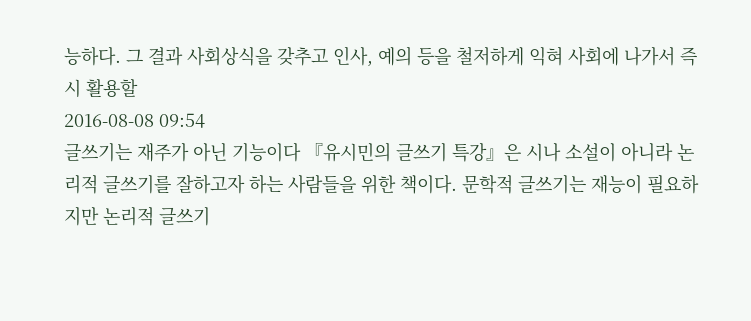능하다. 그 결과 사회상식을 갖추고 인사, 예의 등을 철저하게 익혀 사회에 나가서 즉시 활용할
2016-08-08 09:54
글쓰기는 재주가 아닌 기능이다 『유시민의 글쓰기 특강』은 시나 소설이 아니라 논리적 글쓰기를 잘하고자 하는 사람들을 위한 책이다. 문학적 글쓰기는 재능이 필요하지만 논리적 글쓰기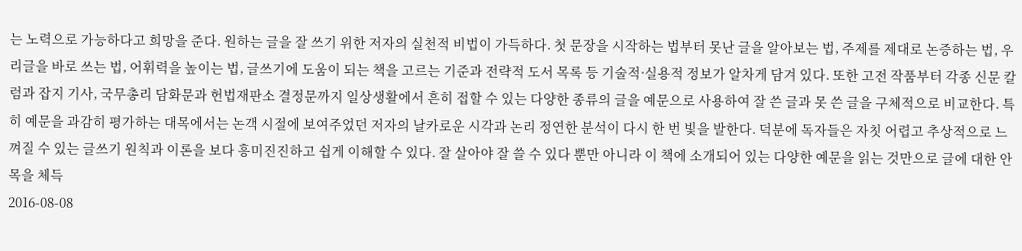는 노력으로 가능하다고 희망을 준다. 원하는 글을 잘 쓰기 위한 저자의 실천적 비법이 가득하다. 첫 문장을 시작하는 법부터 못난 글을 알아보는 법, 주제를 제대로 논증하는 법, 우리글을 바로 쓰는 법, 어휘력을 높이는 법, 글쓰기에 도움이 되는 책을 고르는 기준과 전략적 도서 목록 등 기술적·실용적 정보가 알차게 담겨 있다. 또한 고전 작품부터 각종 신문 칼럼과 잡지 기사, 국무총리 담화문과 헌법재판소 결정문까지 일상생활에서 흔히 접할 수 있는 다양한 종류의 글을 예문으로 사용하여 잘 쓴 글과 못 쓴 글을 구체적으로 비교한다. 특히 예문을 과감히 평가하는 대목에서는 논객 시절에 보여주었던 저자의 날카로운 시각과 논리 정연한 분석이 다시 한 번 빛을 발한다. 덕분에 독자들은 자칫 어렵고 추상적으로 느껴질 수 있는 글쓰기 원칙과 이론을 보다 흥미진진하고 쉽게 이해할 수 있다. 잘 살아야 잘 쓸 수 있다 뿐만 아니라 이 책에 소개되어 있는 다양한 예문을 읽는 것만으로 글에 대한 안목을 체득
2016-08-08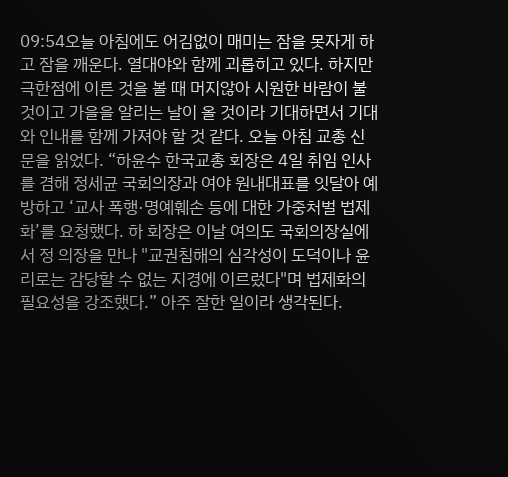09:54오늘 아침에도 어김없이 매미는 잠을 못자게 하고 잠을 깨운다. 열대야와 함께 괴롭히고 있다. 하지만 극한점에 이른 것을 볼 때 머지않아 시원한 바람이 불 것이고 가을을 알리는 날이 올 것이라 기대하면서 기대와 인내를 함께 가져야 할 것 같다. 오늘 아침 교총 신문을 읽었다. “하윤수 한국교총 회장은 4일 취임 인사를 겸해 정세균 국회의장과 여야 원내대표를 잇달아 예방하고 ‘교사 폭행·명예훼손 등에 대한 가중처벌 법제화’를 요청했다. 하 회장은 이날 여의도 국회의장실에서 정 의장을 만나 "교권침해의 심각성이 도덕이나 윤리로는 감당할 수 없는 지경에 이르렀다"며 법제화의 필요성을 강조했다.” 아주 잘한 일이라 생각된다.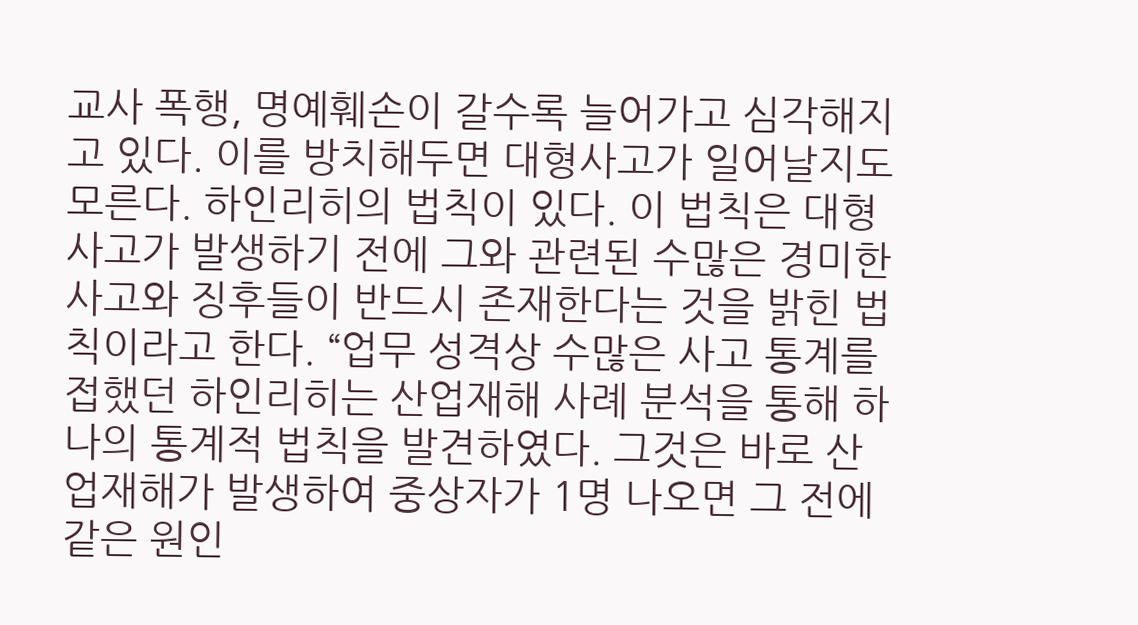교사 폭행, 명예훼손이 갈수록 늘어가고 심각해지고 있다. 이를 방치해두면 대형사고가 일어날지도 모른다. 하인리히의 법칙이 있다. 이 법칙은 대형사고가 발생하기 전에 그와 관련된 수많은 경미한 사고와 징후들이 반드시 존재한다는 것을 밝힌 법칙이라고 한다. “업무 성격상 수많은 사고 통계를 접했던 하인리히는 산업재해 사례 분석을 통해 하나의 통계적 법칙을 발견하였다. 그것은 바로 산업재해가 발생하여 중상자가 1명 나오면 그 전에 같은 원인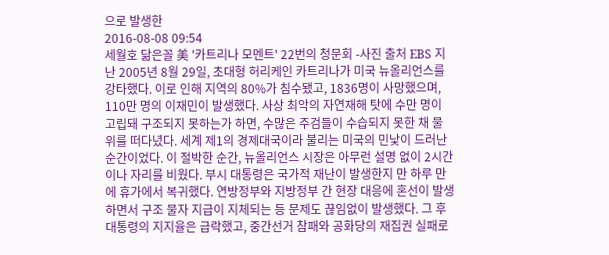으로 발생한
2016-08-08 09:54
세월호 닮은꼴 美 '카트리나 모멘트' 22번의 청문회 -사진 출처 EBS 지난 2005년 8월 29일, 초대형 허리케인 카트리나가 미국 뉴올리언스를 강타했다. 이로 인해 지역의 80%가 침수됐고, 1836명이 사망했으며, 110만 명의 이재민이 발생했다. 사상 최악의 자연재해 탓에 수만 명이 고립돼 구조되지 못하는가 하면, 수많은 주검들이 수습되지 못한 채 물 위를 떠다녔다. 세계 제1의 경제대국이라 불리는 미국의 민낯이 드러난 순간이었다. 이 절박한 순간, 뉴올리언스 시장은 아무런 설명 없이 2시간이나 자리를 비웠다. 부시 대통령은 국가적 재난이 발생한지 만 하루 만에 휴가에서 복귀했다. 연방정부와 지방정부 간 현장 대응에 혼선이 발생하면서 구조 물자 지급이 지체되는 등 문제도 끊임없이 발생했다. 그 후 대통령의 지지율은 급락했고, 중간선거 참패와 공화당의 재집권 실패로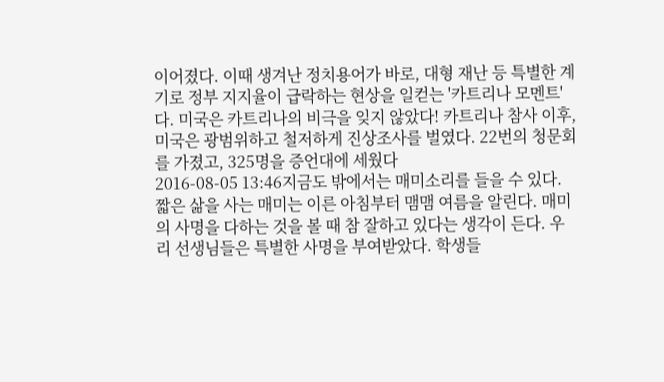이어졌다. 이때 생겨난 정치용어가 바로, 대형 재난 등 특별한 계기로 정부 지지율이 급락하는 현상을 일컫는 '카트리나 모멘트'다. 미국은 카트리나의 비극을 잊지 않았다! 카트리나 참사 이후, 미국은 광범위하고 철저하게 진상조사를 벌였다. 22번의 청문회를 가졌고, 325명을 증언대에 세웠다
2016-08-05 13:46지금도 밖에서는 매미소리를 들을 수 있다. 짧은 삶을 사는 매미는 이른 아침부터 맴맴 여름을 알린다. 매미의 사명을 다하는 것을 볼 때 참 잘하고 있다는 생각이 든다. 우리 선생님들은 특별한 사명을 부여받았다. 학생들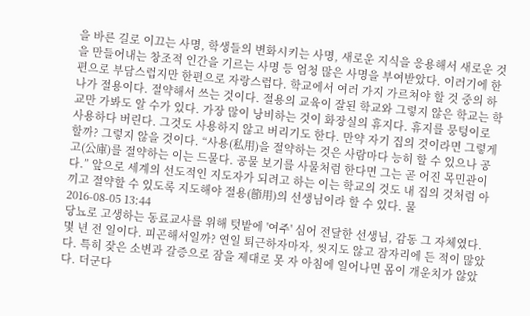을 바른 길로 이끄는 사명, 학생들의 변화시키는 사명, 새로운 지식을 응용해서 새로운 것을 만들어내는 창조적 인간을 기르는 사명 등 엄청 많은 사명을 부여받았다. 이러기에 한편으로 부담스럽지만 한편으로 자랑스럽다. 학교에서 여러 가지 가르쳐야 할 것 중의 하나가 절용이다. 절약해서 쓰는 것이다. 절용의 교육이 잘된 학교와 그렇지 않은 학교는 학교만 가봐도 알 수가 있다. 가장 많이 낭비하는 것이 화장실의 휴지다. 휴지를 뭉텅이로 사용하다 버린다. 그것도 사용하지 않고 버리기도 한다. 만약 자기 집의 것이라면 그렇게 할까? 그렇지 않을 것이다. “사용(私用)을 절약하는 것은 사람마다 능히 할 수 있으나 공고(公庫)를 절약하는 이는 드물다. 공물 보기를 사물처럼 한다면 그는 곧 어진 목민관이다.” 앞으로 세계의 선도적인 지도자가 되려고 하는 이는 학교의 것도 내 집의 것처럼 아끼고 절약할 수 있도록 지도해야 절용(節用)의 선생님이라 할 수 있다. 물
2016-08-05 13:44
당뇨로 고생하는 동료교사를 위해 텃밭에 '여주' 심어 전달한 선생님, 감동 그 자체였다. 몇 년 전 일이다. 피곤해서일까? 연일 퇴근하자마자, 씻지도 않고 잠자리에 든 적이 많았다. 특히 잦은 소변과 갈증으로 잠을 제대로 못 자 아침에 일어나면 몸이 개운치가 않았다. 더군다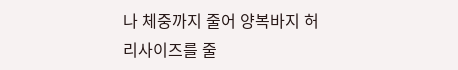나 체중까지 줄어 양복바지 허리사이즈를 줄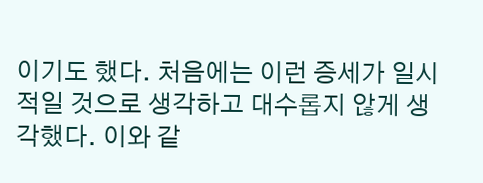이기도 했다. 처음에는 이런 증세가 일시적일 것으로 생각하고 대수롭지 않게 생각했다. 이와 같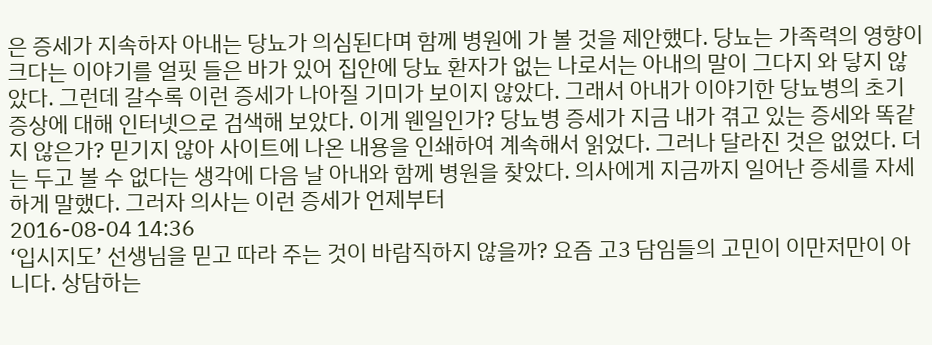은 증세가 지속하자 아내는 당뇨가 의심된다며 함께 병원에 가 볼 것을 제안했다. 당뇨는 가족력의 영향이 크다는 이야기를 얼핏 들은 바가 있어 집안에 당뇨 환자가 없는 나로서는 아내의 말이 그다지 와 닿지 않았다. 그런데 갈수록 이런 증세가 나아질 기미가 보이지 않았다. 그래서 아내가 이야기한 당뇨병의 초기 증상에 대해 인터넷으로 검색해 보았다. 이게 웬일인가? 당뇨병 증세가 지금 내가 겪고 있는 증세와 똑같지 않은가? 믿기지 않아 사이트에 나온 내용을 인쇄하여 계속해서 읽었다. 그러나 달라진 것은 없었다. 더는 두고 볼 수 없다는 생각에 다음 날 아내와 함께 병원을 찾았다. 의사에게 지금까지 일어난 증세를 자세하게 말했다. 그러자 의사는 이런 증세가 언제부터
2016-08-04 14:36
‘입시지도’ 선생님을 믿고 따라 주는 것이 바람직하지 않을까? 요즘 고3 담임들의 고민이 이만저만이 아니다. 상담하는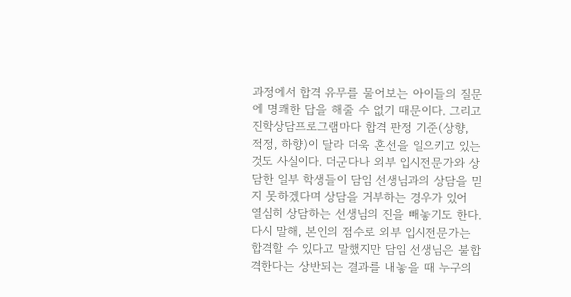과정에서 합격 유무를 물어보는 아이들의 질문에 명쾌한 답을 해줄 수 없기 때문이다. 그리고 진학상담프로그램마다 합격 판정 기준(상향, 적정, 하향)이 달라 더욱 혼선을 일으키고 있는 것도 사실이다. 더군다나 외부 입시전문가와 상담한 일부 학생들이 담임 선생님과의 상담을 믿지 못하겠다며 상담을 거부하는 경우가 있어 열심히 상담하는 선생님의 진을 빼놓기도 한다. 다시 말해, 본인의 점수로 외부 입시전문가는 합격할 수 있다고 말했지만 담임 선생님은 불합격한다는 상반되는 결과를 내놓을 때 누구의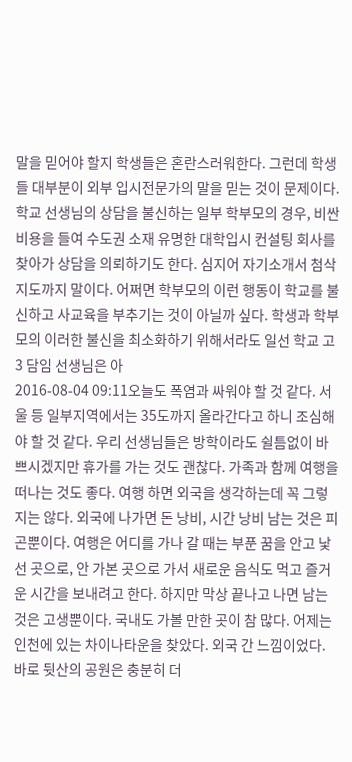말을 믿어야 할지 학생들은 혼란스러워한다. 그런데 학생들 대부분이 외부 입시전문가의 말을 믿는 것이 문제이다. 학교 선생님의 상담을 불신하는 일부 학부모의 경우, 비싼 비용을 들여 수도권 소재 유명한 대학입시 컨설팅 회사를 찾아가 상담을 의뢰하기도 한다. 심지어 자기소개서 첨삭지도까지 말이다. 어쩌면 학부모의 이런 행동이 학교를 불신하고 사교육을 부추기는 것이 아닐까 싶다. 학생과 학부모의 이러한 불신을 최소화하기 위해서라도 일선 학교 고3 담임 선생님은 아
2016-08-04 09:11오늘도 폭염과 싸워야 할 것 같다. 서울 등 일부지역에서는 35도까지 올라간다고 하니 조심해야 할 것 같다. 우리 선생님들은 방학이라도 쉴틈없이 바쁘시겠지만 휴가를 가는 것도 괜찮다. 가족과 함께 여행을 떠나는 것도 좋다. 여행 하면 외국을 생각하는데 꼭 그렇지는 않다. 외국에 나가면 돈 낭비, 시간 낭비 남는 것은 피곤뿐이다. 여행은 어디를 가나 갈 때는 부푼 꿈을 안고 낯선 곳으로, 안 가본 곳으로 가서 새로운 음식도 먹고 즐거운 시간을 보내려고 한다. 하지만 막상 끝나고 나면 남는 것은 고생뿐이다. 국내도 가볼 만한 곳이 참 많다. 어제는 인천에 있는 차이나타운을 찾았다. 외국 간 느낌이었다. 바로 뒷산의 공원은 충분히 더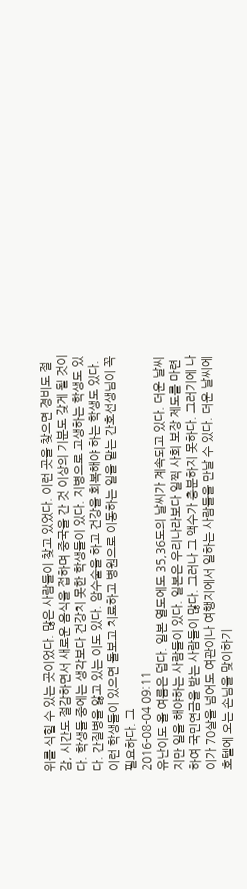위를 식힐 수 있는 곳이었다. 많은 사람들이 찾고 있었다. 이런 곳을 찾으면 경비도 절감, 시간도 절감하면서 새로운 음식을 접하며 중국을 간 것 이상의 기분도 갖게 될 것이다. 학생들 중에는 생각보다 건강치 못한 학생들이 있다. 지병으로 고생하는 학생도 있다. 간질병을 앓고 있는 이도 있다. 암수술을 하고 건강을 회복해야 하는 학생도 있다. 이런 학생들이 있으면 돌보고 치료하고 병원으로 이동하는 일을 맡는 간호선생님이 꼭 필요하다. 그
2016-08-04 09:11
유난이도 올 여름은 덥다. 일본 열도에도 35,36도의 날씨가 계속되고 있다. 더운 날씨지만 일을 해야하는 사람들이 있다. 일본은 우리나라보다 일찍 사회 보장 제도를 마련하여 국민연금을 받는 사람들이 많다. 그러나 그 액수가 충분하지 못하다. 그러기에 나이가 70살을 넘어도 여관이나 여행지에서 일하는 사람들을 만날 수 있다. 더운 날씨에 호텔에 오는 손님을 맞이하기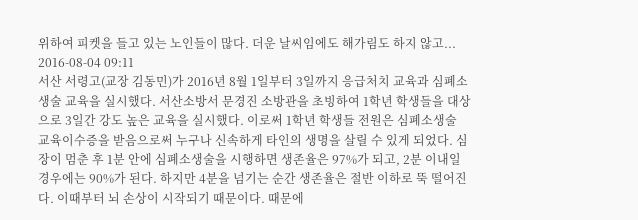위하여 피켓을 들고 있는 노인들이 많다. 더운 날씨임에도 해가림도 하지 않고...
2016-08-04 09:11
서산 서령고(교장 김동민)가 2016년 8월 1일부터 3일까지 응급처치 교육과 심폐소생술 교육을 실시했다. 서산소방서 문경진 소방관을 초빙하여 1학년 학생들을 대상으로 3일간 강도 높은 교육을 실시했다. 이로써 1학년 학생들 전원은 심폐소생술 교육이수증을 받음으로써 누구나 신속하게 타인의 생명을 살릴 수 있게 되었다. 심장이 멈춘 후 1분 안에 심폐소생술을 시행하면 생존율은 97%가 되고, 2분 이내일 경우에는 90%가 된다. 하지만 4분을 넘기는 순간 생존율은 절반 이하로 뚝 떨어진다. 이때부터 뇌 손상이 시작되기 때문이다. 때문에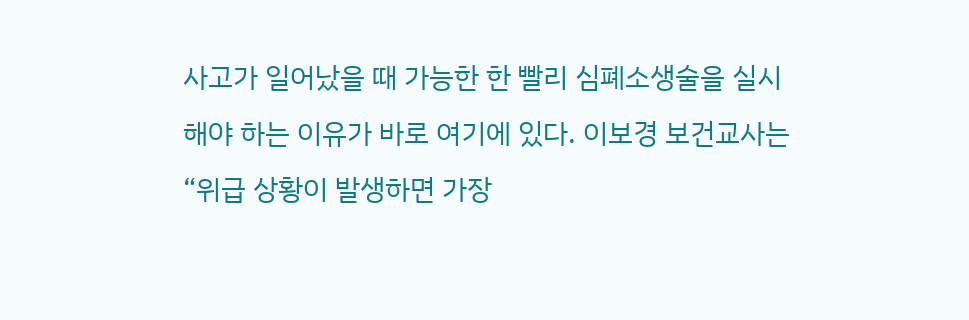사고가 일어났을 때 가능한 한 빨리 심폐소생술을 실시해야 하는 이유가 바로 여기에 있다. 이보경 보건교사는 “위급 상황이 발생하면 가장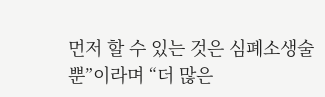먼저 할 수 있는 것은 심폐소생술뿐”이라며 “더 많은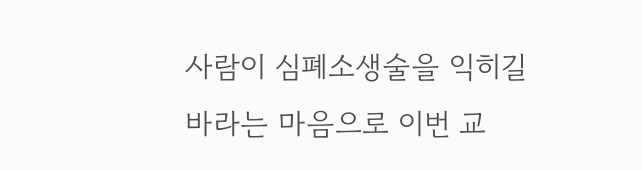사람이 심폐소생술을 익히길 바라는 마음으로 이번 교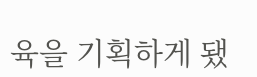육을 기획하게 됐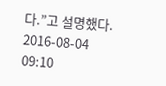다.”고 설명했다.
2016-08-04 09:10